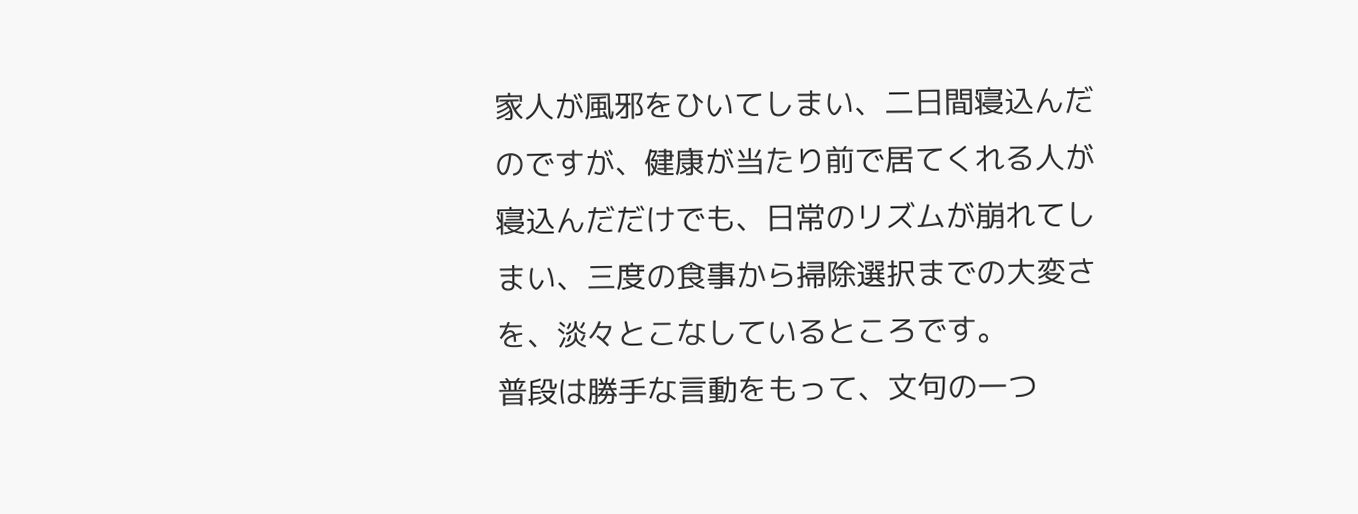家人が風邪をひいてしまい、二日間寝込んだのですが、健康が当たり前で居てくれる人が寝込んだだけでも、日常のリズムが崩れてしまい、三度の食事から掃除選択までの大変さを、淡々とこなしているところです。
普段は勝手な言動をもって、文句の一つ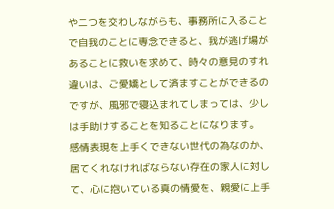や二つを交わしながらも、事務所に入ることで自我のことに専念できると、我が逃げ場があることに救いを求めて、時々の意見のすれ違いは、ご愛嬌として済ますことができるのですが、風邪で寝込まれてしまっては、少しは手助けすることを知ることになります。
感情表現を上手くできない世代の為なのか、居てくれなければならない存在の家人に対して、心に抱いている真の情愛を、親愛に上手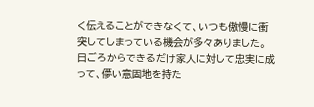く伝えることができなくて、いつも傲慢に衝突してしまっている機会が多々ありました。
日ごろからできるだけ家人に対して忠実に成って、儚い意固地を持た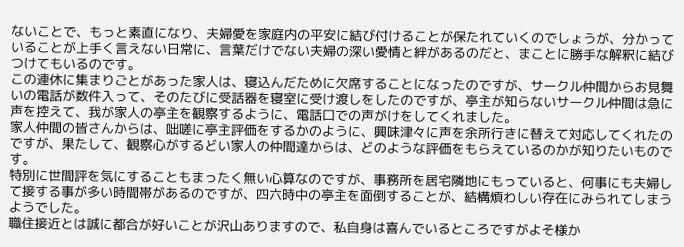ないことで、もっと素直になり、夫婦愛を家庭内の平安に結び付けることが保たれていくのでしょうが、分かっていることが上手く言えない日常に、言葉だけでない夫婦の深い愛情と絆があるのだと、まことに勝手な解釈に結びつけてもいるのです。
この連休に集まりごとがあった家人は、寝込んだために欠席することになったのですが、サークル仲間からお見舞いの電話が数件入って、そのたびに受話器を寝室に受け渡しをしたのですが、亭主が知らないサークル仲間は急に声を控えて、我が家人の亭主を観察するように、電話口での声がけをしてくれました。
家人仲間の皆さんからは、咄嗟に亭主評価をするかのように、興味津々に声を余所行きに替えて対応してくれたのですが、果たして、観察心がするどい家人の仲間達からは、どのような評価をもらえているのかが知りたいものです。
特別に世間評を気にすることもまったく無い心算なのですが、事務所を居宅隣地にもっていると、何事にも夫婦して接する事が多い時間帯があるのですが、四六時中の亭主を面倒することが、結構煩わしい存在にみられてしまうようでした。
職住接近とは誠に都合が好いことが沢山ありますので、私自身は喜んでいるところですがよそ様か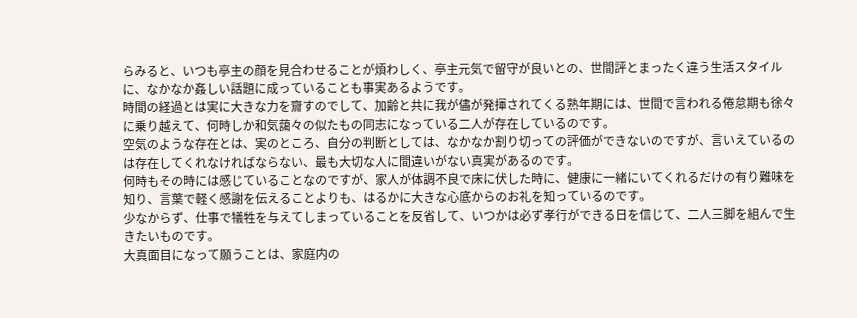らみると、いつも亭主の顔を見合わせることが煩わしく、亭主元気で留守が良いとの、世間評とまったく違う生活スタイルに、なかなか姦しい話題に成っていることも事実あるようです。
時間の経過とは実に大きな力を齎すのでして、加齢と共に我が儘が発揮されてくる熟年期には、世間で言われる倦怠期も徐々に乗り越えて、何時しか和気藹々の似たもの同志になっている二人が存在しているのです。
空気のような存在とは、実のところ、自分の判断としては、なかなか割り切っての評価ができないのですが、言いえているのは存在してくれなければならない、最も大切な人に間違いがない真実があるのです。
何時もその時には感じていることなのですが、家人が体調不良で床に伏した時に、健康に一緒にいてくれるだけの有り難味を知り、言葉で軽く感謝を伝えることよりも、はるかに大きな心底からのお礼を知っているのです。
少なからず、仕事で犠牲を与えてしまっていることを反省して、いつかは必ず孝行ができる日を信じて、二人三脚を組んで生きたいものです。
大真面目になって願うことは、家庭内の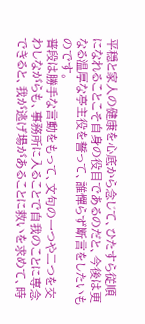平穏と家人の健康を心底から念じて、ひたすら従順になれることこそ自身の役目であるのだと、今後は更なる温厚な亭主役を誓って、誰憚らず断言をしたいものです。
普段は勝手な言動をもって、文句の一つや二つを交わしながらも、事務所に入ることで自我のことに専念できると、我が逃げ場があることに救いを求めて、時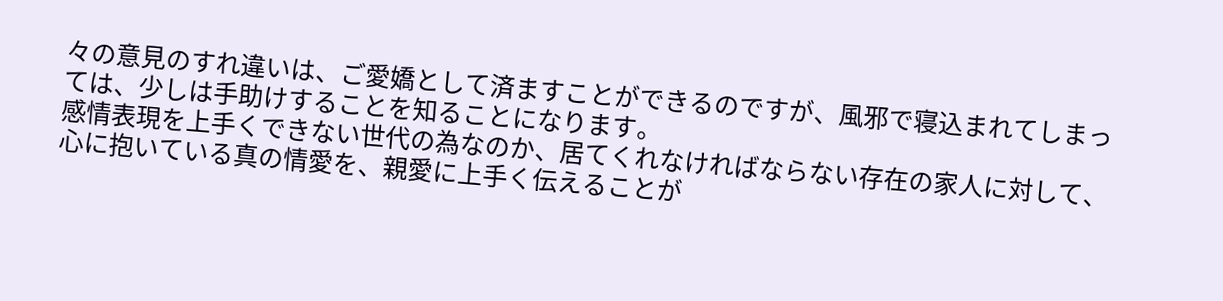々の意見のすれ違いは、ご愛嬌として済ますことができるのですが、風邪で寝込まれてしまっては、少しは手助けすることを知ることになります。
感情表現を上手くできない世代の為なのか、居てくれなければならない存在の家人に対して、心に抱いている真の情愛を、親愛に上手く伝えることが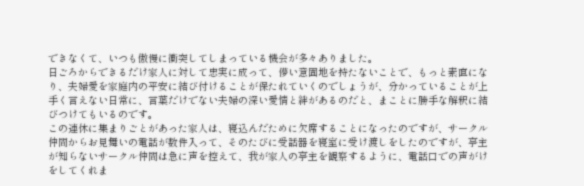できなくて、いつも傲慢に衝突してしまっている機会が多々ありました。
日ごろからできるだけ家人に対して忠実に成って、儚い意固地を持たないことで、もっと素直になり、夫婦愛を家庭内の平安に結び付けることが保たれていくのでしょうが、分かっていることが上手く言えない日常に、言葉だけでない夫婦の深い愛情と絆があるのだと、まことに勝手な解釈に結びつけてもいるのです。
この連休に集まりごとがあった家人は、寝込んだために欠席することになったのですが、サークル仲間からお見舞いの電話が数件入って、そのたびに受話器を寝室に受け渡しをしたのですが、亭主が知らないサークル仲間は急に声を控えて、我が家人の亭主を観察するように、電話口での声がけをしてくれま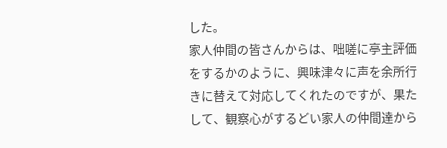した。
家人仲間の皆さんからは、咄嗟に亭主評価をするかのように、興味津々に声を余所行きに替えて対応してくれたのですが、果たして、観察心がするどい家人の仲間達から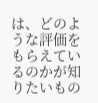は、どのような評価をもらえているのかが知りたいもの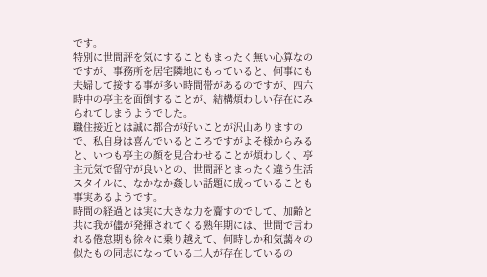です。
特別に世間評を気にすることもまったく無い心算なのですが、事務所を居宅隣地にもっていると、何事にも夫婦して接する事が多い時間帯があるのですが、四六時中の亭主を面倒することが、結構煩わしい存在にみられてしまうようでした。
職住接近とは誠に都合が好いことが沢山ありますので、私自身は喜んでいるところですがよそ様からみると、いつも亭主の顔を見合わせることが煩わしく、亭主元気で留守が良いとの、世間評とまったく違う生活スタイルに、なかなか姦しい話題に成っていることも事実あるようです。
時間の経過とは実に大きな力を齎すのでして、加齢と共に我が儘が発揮されてくる熟年期には、世間で言われる倦怠期も徐々に乗り越えて、何時しか和気藹々の似たもの同志になっている二人が存在しているの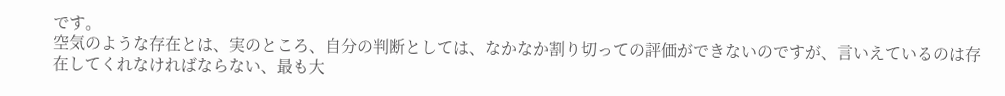です。
空気のような存在とは、実のところ、自分の判断としては、なかなか割り切っての評価ができないのですが、言いえているのは存在してくれなければならない、最も大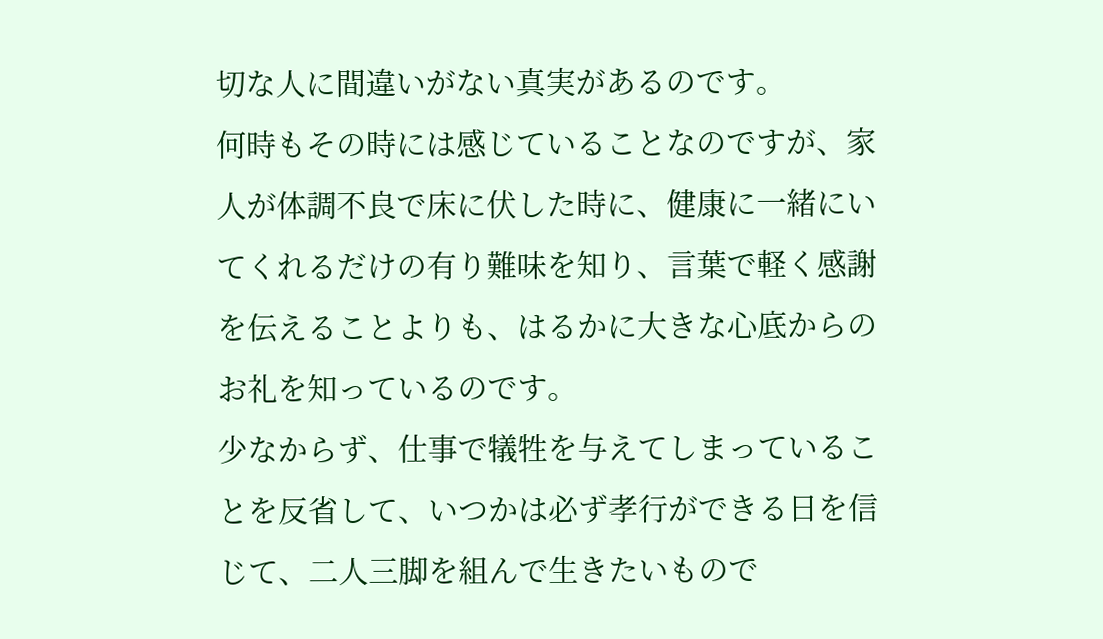切な人に間違いがない真実があるのです。
何時もその時には感じていることなのですが、家人が体調不良で床に伏した時に、健康に一緒にいてくれるだけの有り難味を知り、言葉で軽く感謝を伝えることよりも、はるかに大きな心底からのお礼を知っているのです。
少なからず、仕事で犠牲を与えてしまっていることを反省して、いつかは必ず孝行ができる日を信じて、二人三脚を組んで生きたいもので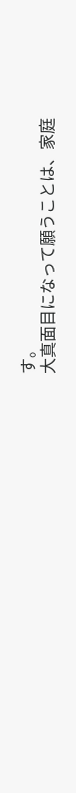す。
大真面目になって願うことは、家庭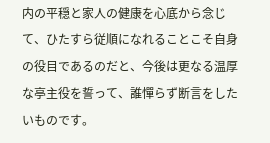内の平穏と家人の健康を心底から念じて、ひたすら従順になれることこそ自身の役目であるのだと、今後は更なる温厚な亭主役を誓って、誰憚らず断言をしたいものです。